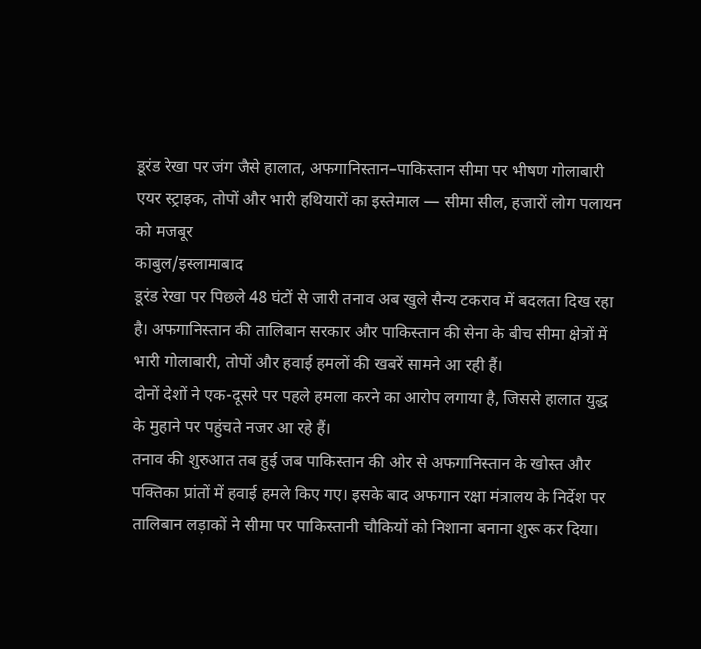डूरंड रेखा पर जंग जैसे हालात, अफगानिस्तान–पाकिस्तान सीमा पर भीषण गोलाबारी
एयर स्ट्राइक, तोपों और भारी हथियारों का इस्तेमाल — सीमा सील, हजारों लोग पलायन को मजबूर
काबुल/इस्लामाबाद
डूरंड रेखा पर पिछले 48 घंटों से जारी तनाव अब खुले सैन्य टकराव में बदलता दिख रहा है। अफगानिस्तान की तालिबान सरकार और पाकिस्तान की सेना के बीच सीमा क्षेत्रों में भारी गोलाबारी, तोपों और हवाई हमलों की खबरें सामने आ रही हैं।
दोनों देशों ने एक-दूसरे पर पहले हमला करने का आरोप लगाया है, जिससे हालात युद्ध के मुहाने पर पहुंचते नजर आ रहे हैं।
तनाव की शुरुआत तब हुई जब पाकिस्तान की ओर से अफगानिस्तान के खोस्त और पक्तिका प्रांतों में हवाई हमले किए गए। इसके बाद अफगान रक्षा मंत्रालय के निर्देश पर तालिबान लड़ाकों ने सीमा पर पाकिस्तानी चौकियों को निशाना बनाना शुरू कर दिया।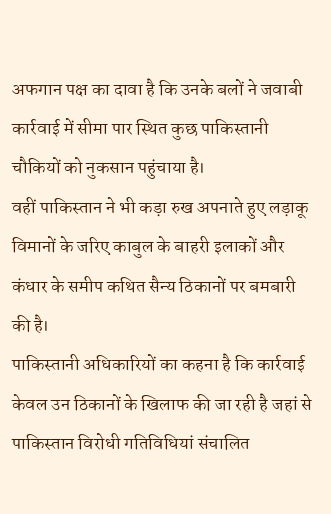अफगान पक्ष का दावा है कि उनके बलों ने जवाबी कार्रवाई में सीमा पार स्थित कुछ पाकिस्तानी चौकियों को नुकसान पहुंचाया है।
वहीं पाकिस्तान ने भी कड़ा रुख अपनाते हुए लड़ाकू विमानों के जरिए काबुल के बाहरी इलाकों और कंधार के समीप कथित सैन्य ठिकानों पर बमबारी की है।
पाकिस्तानी अधिकारियों का कहना है कि कार्रवाई केवल उन ठिकानों के खिलाफ की जा रही है जहां से पाकिस्तान विरोधी गतिविधियां संचालित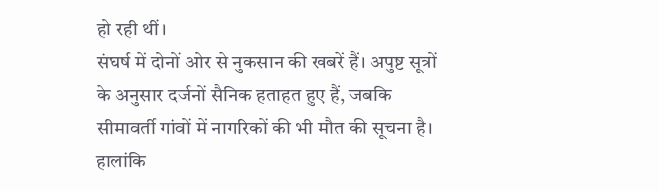हो रही थीं।
संघर्ष में दोनों ओर से नुकसान की खबरें हैं। अपुष्ट सूत्रों के अनुसार दर्जनों सैनिक हताहत हुए हैं, जबकि सीमावर्ती गांवों में नागरिकों की भी मौत की सूचना है।
हालांकि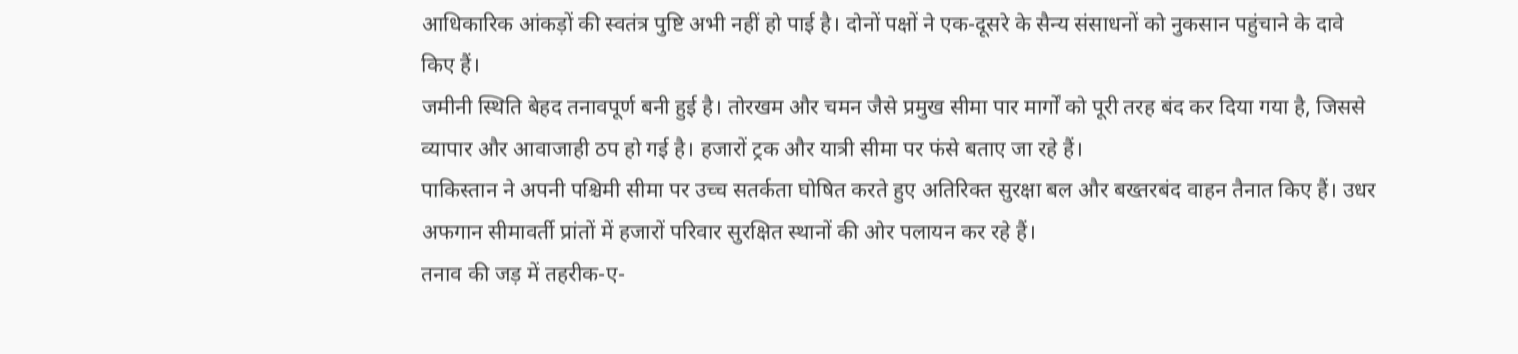आधिकारिक आंकड़ों की स्वतंत्र पुष्टि अभी नहीं हो पाई है। दोनों पक्षों ने एक-दूसरे के सैन्य संसाधनों को नुकसान पहुंचाने के दावे किए हैं।
जमीनी स्थिति बेहद तनावपूर्ण बनी हुई है। तोरखम और चमन जैसे प्रमुख सीमा पार मार्गों को पूरी तरह बंद कर दिया गया है, जिससे व्यापार और आवाजाही ठप हो गई है। हजारों ट्रक और यात्री सीमा पर फंसे बताए जा रहे हैं।
पाकिस्तान ने अपनी पश्चिमी सीमा पर उच्च सतर्कता घोषित करते हुए अतिरिक्त सुरक्षा बल और बख्तरबंद वाहन तैनात किए हैं। उधर अफगान सीमावर्ती प्रांतों में हजारों परिवार सुरक्षित स्थानों की ओर पलायन कर रहे हैं।
तनाव की जड़ में तहरीक-ए-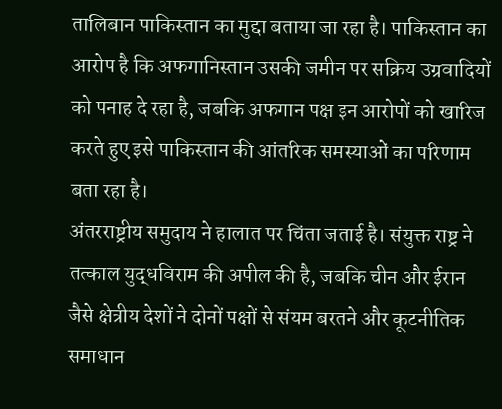तालिबान पाकिस्तान का मुद्दा बताया जा रहा है। पाकिस्तान का आरोप है कि अफगानिस्तान उसकी जमीन पर सक्रिय उग्रवादियों को पनाह दे रहा है, जबकि अफगान पक्ष इन आरोपों को खारिज करते हुए इसे पाकिस्तान की आंतरिक समस्याओं का परिणाम बता रहा है।
अंतरराष्ट्रीय समुदाय ने हालात पर चिंता जताई है। संयुक्त राष्ट्र ने तत्काल युद्धविराम की अपील की है, जबकि चीन और ईरान जैसे क्षेत्रीय देशों ने दोनों पक्षों से संयम बरतने और कूटनीतिक समाधान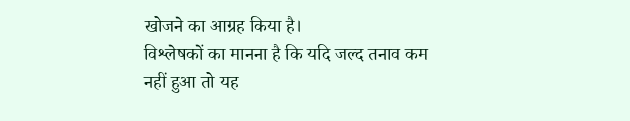खोजने का आग्रह किया है।
विश्लेषकों का मानना है कि यदि जल्द तनाव कम नहीं हुआ तो यह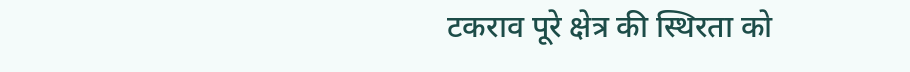टकराव पूरे क्षेत्र की स्थिरता को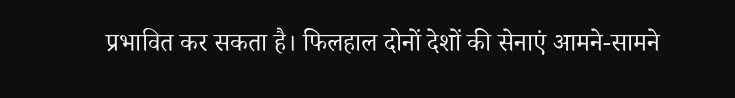प्रभावित कर सकता है। फिलहाल दोनों देशों की सेनाएं आमने-सामने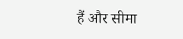हैं और सीमा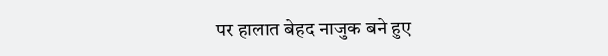पर हालात बेहद नाजुक बने हुए